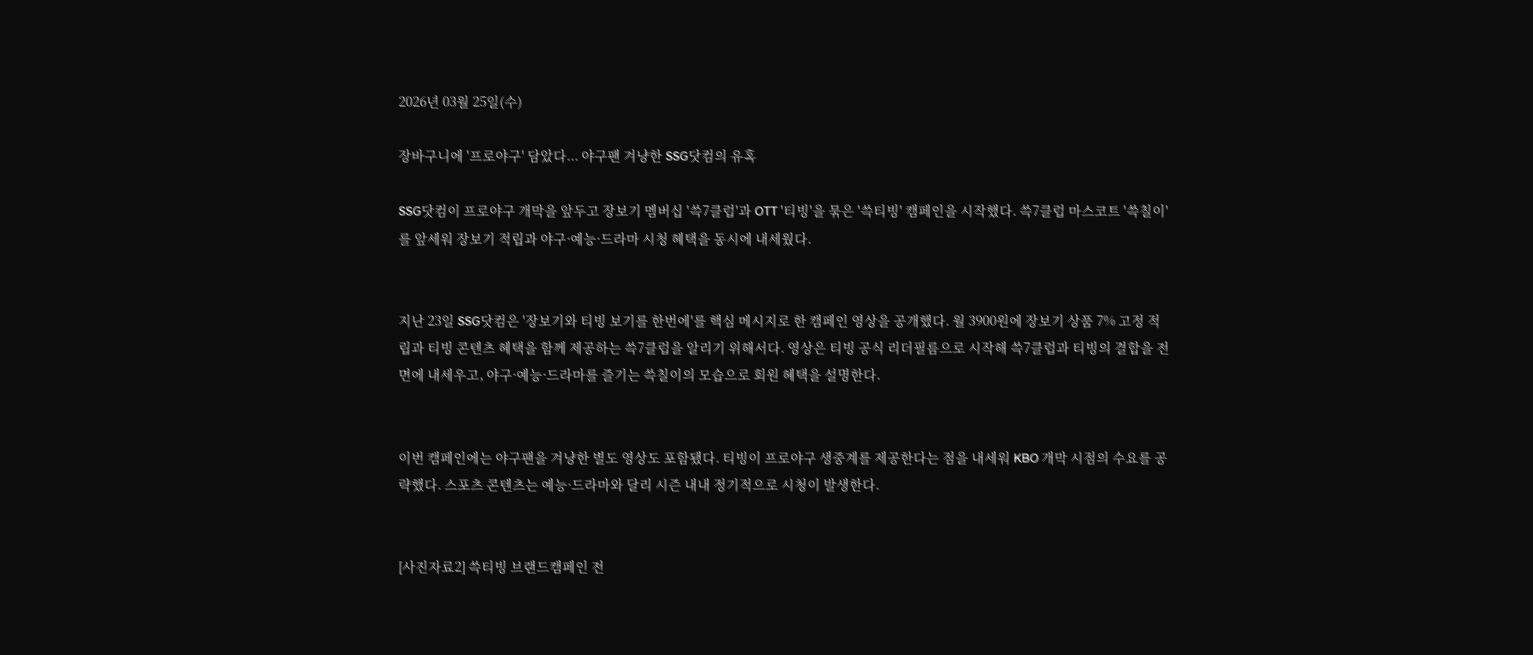2026년 03월 25일(수)

장바구니에 '프로야구' 담았다... 야구팬 겨냥한 SSG닷컴의 유혹

SSG닷컴이 프로야구 개막을 앞두고 장보기 멤버십 '쓱7클럽'과 OTT '티빙'을 묶은 '쓱티빙' 캠페인을 시작했다. 쓱7클럽 마스코트 '쓱칠이'를 앞세워 장보기 적립과 야구·예능·드라마 시청 혜택을 동시에 내세웠다.


지난 23일 SSG닷컴은 '장보기와 티빙 보기를 한번에'를 핵심 메시지로 한 캠페인 영상을 공개했다. 월 3900원에 장보기 상품 7% 고정 적립과 티빙 콘텐츠 혜택을 함께 제공하는 쓱7클럽을 알리기 위해서다. 영상은 티빙 공식 리더필름으로 시작해 쓱7클럽과 티빙의 결합을 전면에 내세우고, 야구·예능·드라마를 즐기는 쓱칠이의 모습으로 회원 혜택을 설명한다.


이번 캠페인에는 야구팬을 겨냥한 별도 영상도 포함됐다. 티빙이 프로야구 생중계를 제공한다는 점을 내세워 KBO 개막 시점의 수요를 공략했다. 스포츠 콘텐츠는 예능·드라마와 달리 시즌 내내 정기적으로 시청이 발생한다.


[사진자료2] 쓱티빙 브랜드캠페인 전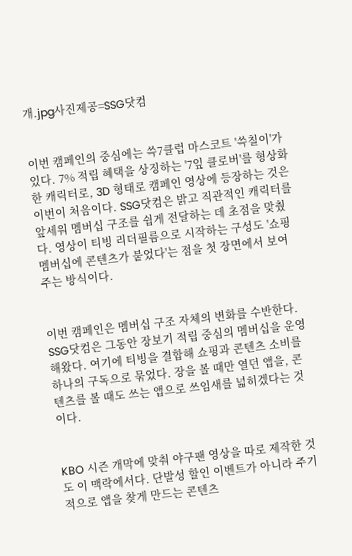개.jpg사진제공=SSG닷컴


이번 캠페인의 중심에는 쓱7클럽 마스코트 '쓱칠이'가 있다. 7% 적립 혜택을 상징하는 '7잎 클로버'를 형상화한 캐릭터로, 3D 형태로 캠페인 영상에 등장하는 것은 이번이 처음이다. SSG닷컴은 밝고 직관적인 캐릭터를 앞세워 멤버십 구조를 쉽게 전달하는 데 초점을 맞췄다. 영상이 티빙 리더필름으로 시작하는 구성도 '쇼핑 멤버십에 콘텐츠가 붙었다'는 점을 첫 장면에서 보여주는 방식이다.


이번 캠페인은 멤버십 구조 자체의 변화를 수반한다. SSG닷컴은 그동안 장보기 적립 중심의 멤버십을 운영해왔다. 여기에 티빙을 결합해 쇼핑과 콘텐츠 소비를 하나의 구독으로 묶었다. 장을 볼 때만 열던 앱을, 콘텐츠를 볼 때도 쓰는 앱으로 쓰임새를 넓히겠다는 것이다.


KBO 시즌 개막에 맞춰 야구팬 영상을 따로 제작한 것도 이 맥락에서다. 단발성 할인 이벤트가 아니라 주기적으로 앱을 찾게 만드는 콘텐츠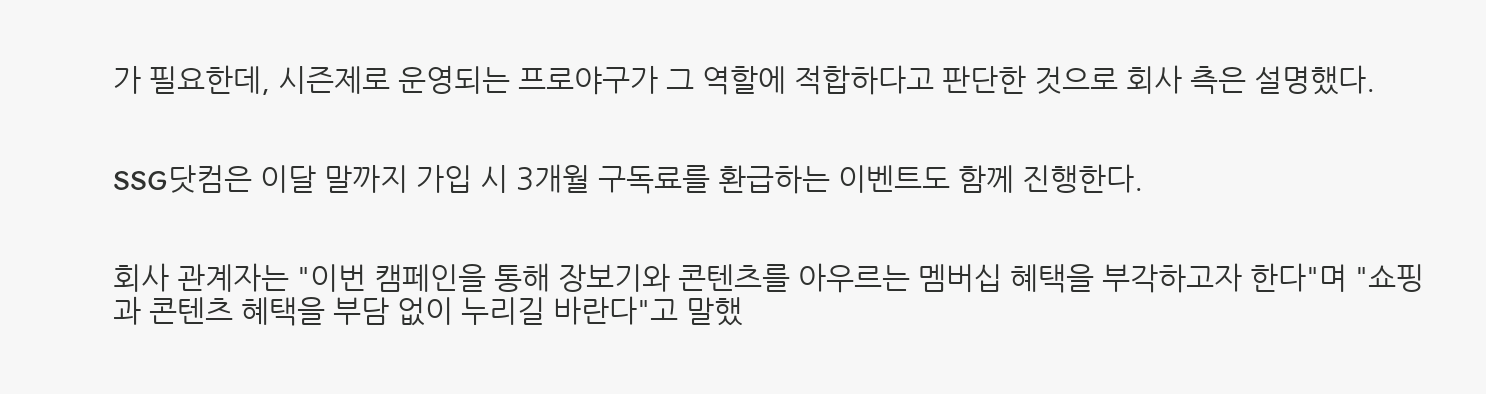가 필요한데, 시즌제로 운영되는 프로야구가 그 역할에 적합하다고 판단한 것으로 회사 측은 설명했다.


SSG닷컴은 이달 말까지 가입 시 3개월 구독료를 환급하는 이벤트도 함께 진행한다.


회사 관계자는 "이번 캠페인을 통해 장보기와 콘텐츠를 아우르는 멤버십 혜택을 부각하고자 한다"며 "쇼핑과 콘텐츠 혜택을 부담 없이 누리길 바란다"고 말했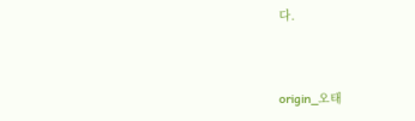다.


origin_오태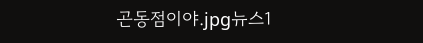곤동점이야.jpg뉴스1